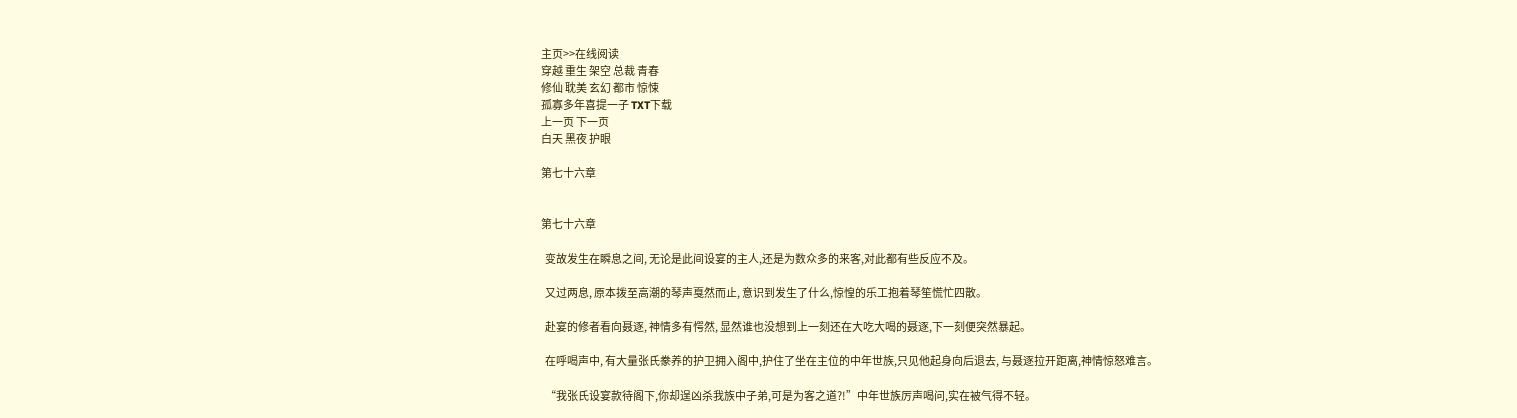主页>>在线阅读
穿越 重生 架空 总裁 青春
修仙 耽美 玄幻 都市 惊悚
孤寡多年喜提一子 TXT下载
上一页 下一页
白天 黑夜 护眼

第七十六章


第七十六章

  变故发生在瞬息之间, 无论是此间设宴的主人,还是为数众多的来客,对此都有些反应不及。

  又过两息, 原本拨至高潮的琴声戛然而止, 意识到发生了什么,惊惶的乐工抱着琴笙慌忙四散。

  赴宴的修者看向聂逐, 神情多有愕然, 显然谁也没想到上一刻还在大吃大喝的聂逐,下一刻便突然暴起。

  在呼喝声中, 有大量张氏豢养的护卫拥入阁中,护住了坐在主位的中年世族,只见他起身向后退去, 与聂逐拉开距离,神情惊怒难言。

  “我张氏设宴款待阁下,你却逞凶杀我族中子弟,可是为客之道?!”中年世族厉声喝问,实在被气得不轻。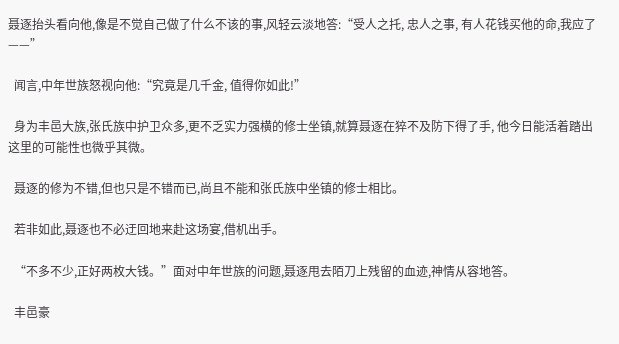聂逐抬头看向他,像是不觉自己做了什么不该的事,风轻云淡地答:“受人之托, 忠人之事, 有人花钱买他的命,我应了——”

  闻言,中年世族怒视向他:“究竟是几千金, 值得你如此!”

  身为丰邑大族,张氏族中护卫众多,更不乏实力强横的修士坐镇,就算聂逐在猝不及防下得了手, 他今日能活着踏出这里的可能性也微乎其微。

  聂逐的修为不错,但也只是不错而已,尚且不能和张氏族中坐镇的修士相比。

  若非如此,聂逐也不必迂回地来赴这场宴,借机出手。

  “不多不少,正好两枚大钱。”面对中年世族的问题,聂逐甩去陌刀上残留的血迹,神情从容地答。

  丰邑豪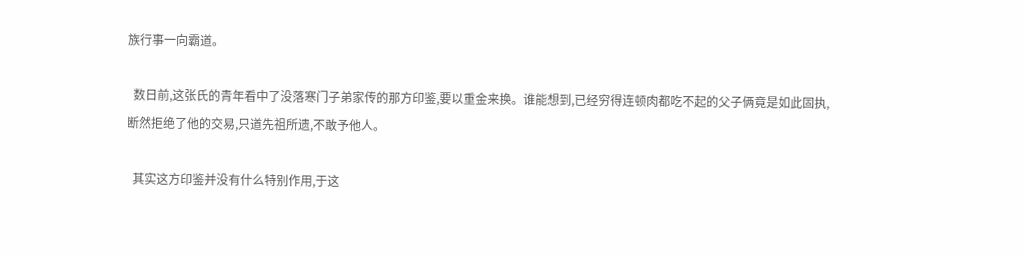族行事一向霸道。

  数日前,这张氏的青年看中了没落寒门子弟家传的那方印鉴,要以重金来换。谁能想到,已经穷得连顿肉都吃不起的父子俩竟是如此固执,断然拒绝了他的交易,只道先祖所遗,不敢予他人。

  其实这方印鉴并没有什么特别作用,于这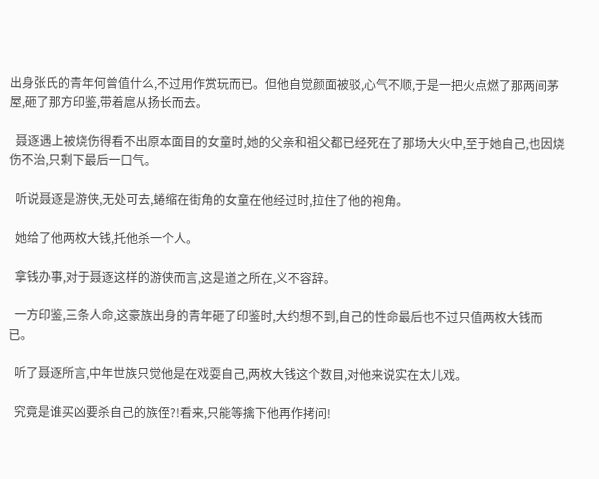出身张氏的青年何曾值什么,不过用作赏玩而已。但他自觉颜面被驳,心气不顺,于是一把火点燃了那两间茅屋,砸了那方印鉴,带着扈从扬长而去。

  聂逐遇上被烧伤得看不出原本面目的女童时,她的父亲和祖父都已经死在了那场大火中,至于她自己,也因烧伤不治,只剩下最后一口气。

  听说聂逐是游侠,无处可去,蜷缩在街角的女童在他经过时,拉住了他的袍角。

  她给了他两枚大钱,托他杀一个人。

  拿钱办事,对于聂逐这样的游侠而言,这是道之所在,义不容辞。

  一方印鉴,三条人命,这豪族出身的青年砸了印鉴时,大约想不到,自己的性命最后也不过只值两枚大钱而已。

  听了聂逐所言,中年世族只觉他是在戏耍自己,两枚大钱这个数目,对他来说实在太儿戏。

  究竟是谁买凶要杀自己的族侄?!看来,只能等擒下他再作拷问!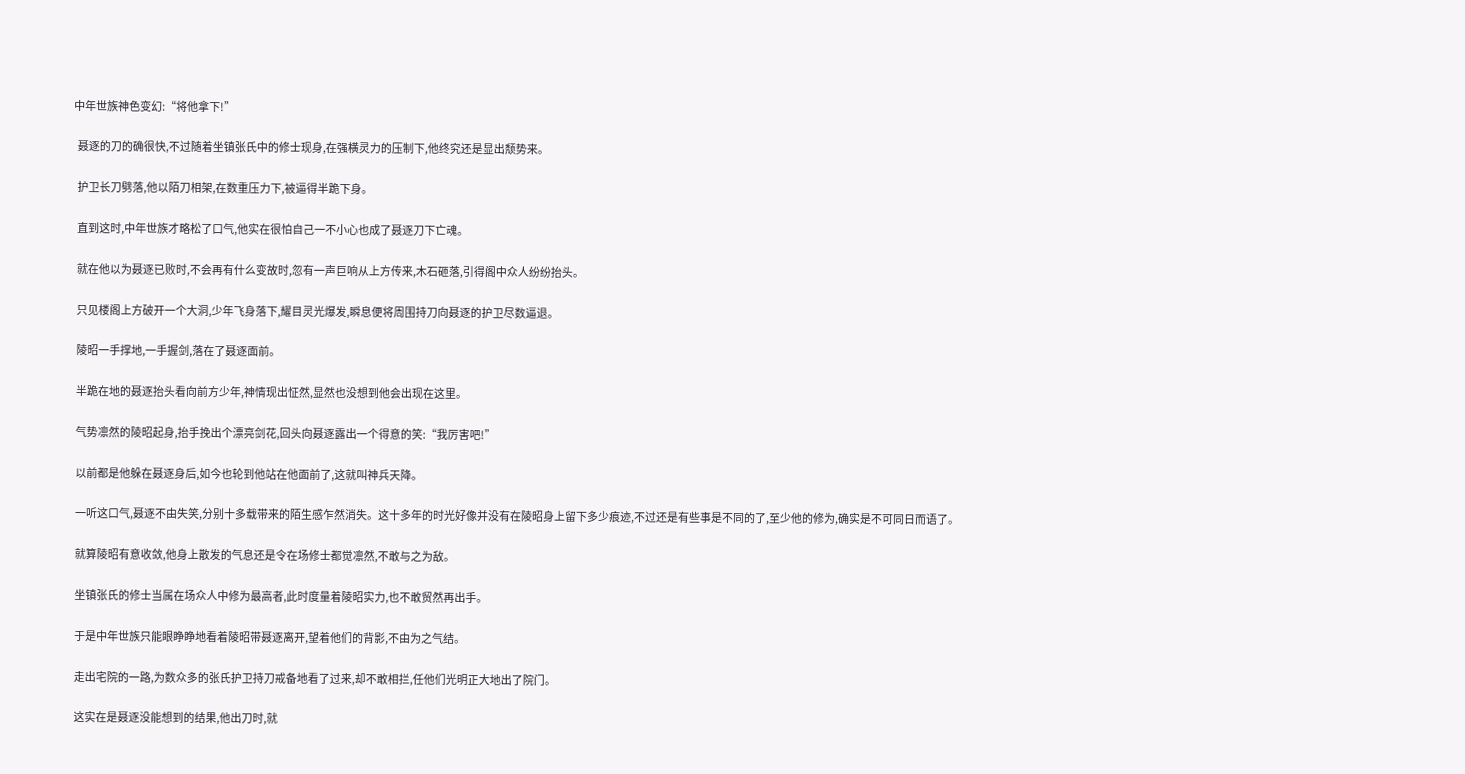中年世族神色变幻:“将他拿下!”

  聂逐的刀的确很快,不过随着坐镇张氏中的修士现身,在强横灵力的压制下,他终究还是显出颓势来。

  护卫长刀劈落,他以陌刀相架,在数重压力下,被逼得半跪下身。

  直到这时,中年世族才略松了口气,他实在很怕自己一不小心也成了聂逐刀下亡魂。

  就在他以为聂逐已败时,不会再有什么变故时,忽有一声巨响从上方传来,木石砸落,引得阁中众人纷纷抬头。

  只见楼阁上方破开一个大洞,少年飞身落下,耀目灵光爆发,瞬息便将周围持刀向聂逐的护卫尽数逼退。

  陵昭一手撑地,一手握剑,落在了聂逐面前。

  半跪在地的聂逐抬头看向前方少年,神情现出怔然,显然也没想到他会出现在这里。

  气势凛然的陵昭起身,抬手挽出个漂亮剑花,回头向聂逐露出一个得意的笑:“我厉害吧!”

  以前都是他躲在聂逐身后,如今也轮到他站在他面前了,这就叫神兵天降。

  一听这口气,聂逐不由失笑,分别十多载带来的陌生感乍然消失。这十多年的时光好像并没有在陵昭身上留下多少痕迹,不过还是有些事是不同的了,至少他的修为,确实是不可同日而语了。

  就算陵昭有意收敛,他身上散发的气息还是令在场修士都觉凛然,不敢与之为敌。

  坐镇张氏的修士当属在场众人中修为最高者,此时度量着陵昭实力,也不敢贸然再出手。

  于是中年世族只能眼睁睁地看着陵昭带聂逐离开,望着他们的背影,不由为之气结。

  走出宅院的一路,为数众多的张氏护卫持刀戒备地看了过来,却不敢相拦,任他们光明正大地出了院门。

  这实在是聂逐没能想到的结果,他出刀时,就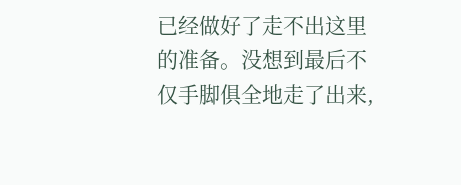已经做好了走不出这里的准备。没想到最后不仅手脚俱全地走了出来,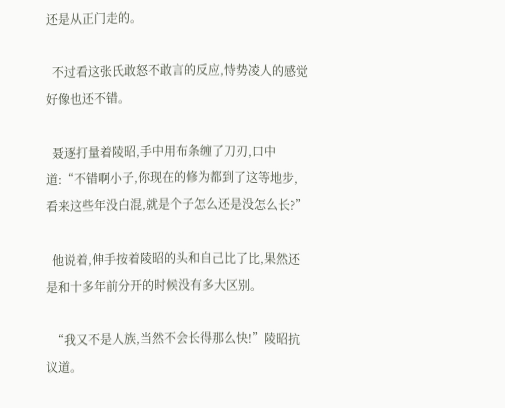还是从正门走的。

  不过看这张氏敢怒不敢言的反应,恃势凌人的感觉好像也还不错。

  聂逐打量着陵昭,手中用布条缠了刀刃,口中道:“不错啊小子,你现在的修为都到了这等地步,看来这些年没白混,就是个子怎么还是没怎么长?”

  他说着,伸手按着陵昭的头和自己比了比,果然还是和十多年前分开的时候没有多大区别。

  “我又不是人族,当然不会长得那么快!”陵昭抗议道。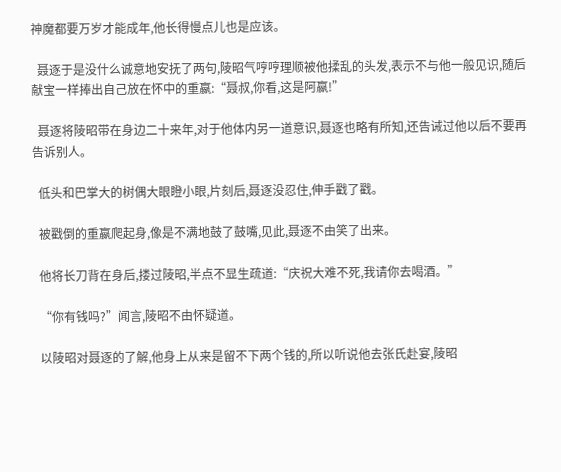神魔都要万岁才能成年,他长得慢点儿也是应该。

  聂逐于是没什么诚意地安抚了两句,陵昭气哼哼理顺被他揉乱的头发,表示不与他一般见识,随后献宝一样捧出自己放在怀中的重嬴:“聂叔,你看,这是阿嬴!”

  聂逐将陵昭带在身边二十来年,对于他体内另一道意识,聂逐也略有所知,还告诫过他以后不要再告诉别人。

  低头和巴掌大的树偶大眼瞪小眼,片刻后,聂逐没忍住,伸手戳了戳。

  被戳倒的重嬴爬起身,像是不满地鼓了鼓嘴,见此,聂逐不由笑了出来。

  他将长刀背在身后,搂过陵昭,半点不显生疏道:“庆祝大难不死,我请你去喝酒。”

  “你有钱吗?”闻言,陵昭不由怀疑道。

  以陵昭对聂逐的了解,他身上从来是留不下两个钱的,所以听说他去张氏赴宴,陵昭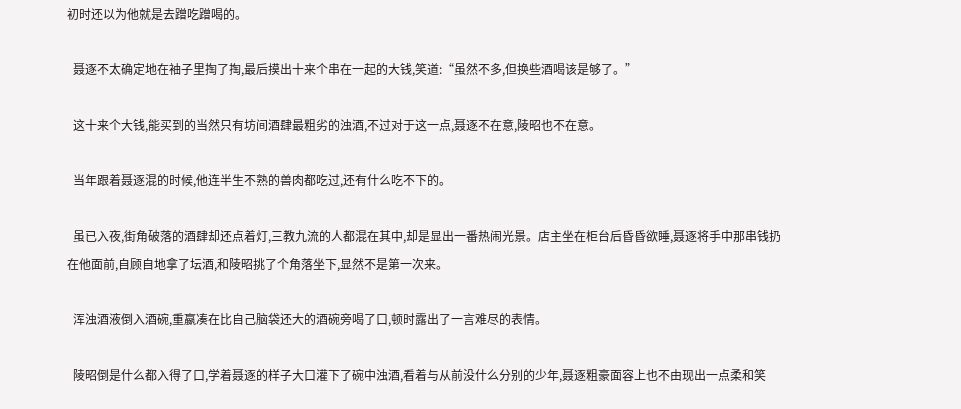初时还以为他就是去蹭吃蹭喝的。

  聂逐不太确定地在袖子里掏了掏,最后摸出十来个串在一起的大钱,笑道:“虽然不多,但换些酒喝该是够了。”

  这十来个大钱,能买到的当然只有坊间酒肆最粗劣的浊酒,不过对于这一点,聂逐不在意,陵昭也不在意。

  当年跟着聂逐混的时候,他连半生不熟的兽肉都吃过,还有什么吃不下的。

  虽已入夜,街角破落的酒肆却还点着灯,三教九流的人都混在其中,却是显出一番热闹光景。店主坐在柜台后昏昏欲睡,聂逐将手中那串钱扔在他面前,自顾自地拿了坛酒,和陵昭挑了个角落坐下,显然不是第一次来。

  浑浊酒液倒入酒碗,重嬴凑在比自己脑袋还大的酒碗旁喝了口,顿时露出了一言难尽的表情。

  陵昭倒是什么都入得了口,学着聂逐的样子大口灌下了碗中浊酒,看着与从前没什么分别的少年,聂逐粗豪面容上也不由现出一点柔和笑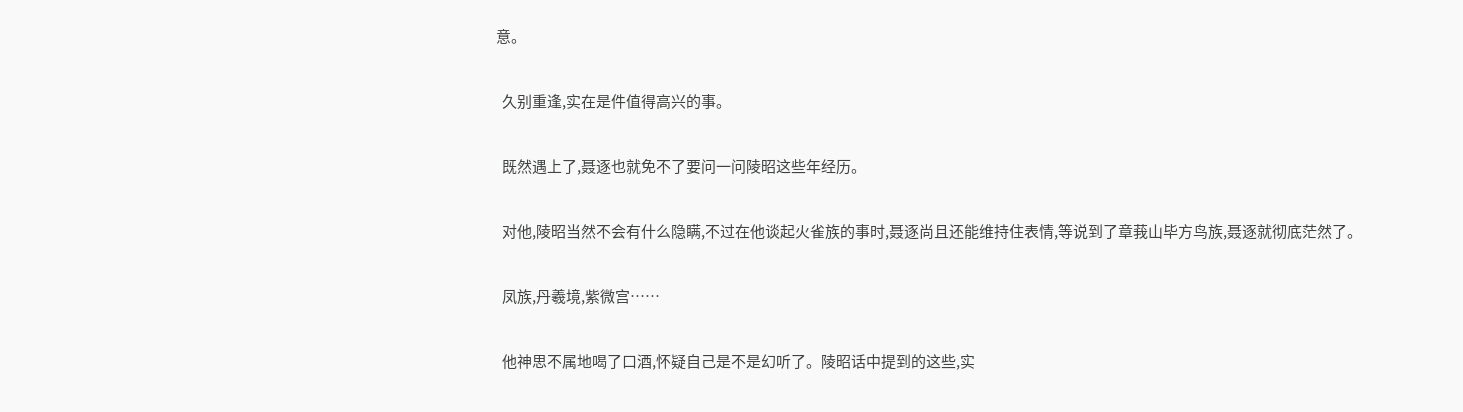意。

  久别重逢,实在是件值得高兴的事。

  既然遇上了,聂逐也就免不了要问一问陵昭这些年经历。

  对他,陵昭当然不会有什么隐瞒,不过在他谈起火雀族的事时,聂逐尚且还能维持住表情,等说到了章莪山毕方鸟族,聂逐就彻底茫然了。

  凤族,丹羲境,紫微宫……

  他神思不属地喝了口酒,怀疑自己是不是幻听了。陵昭话中提到的这些,实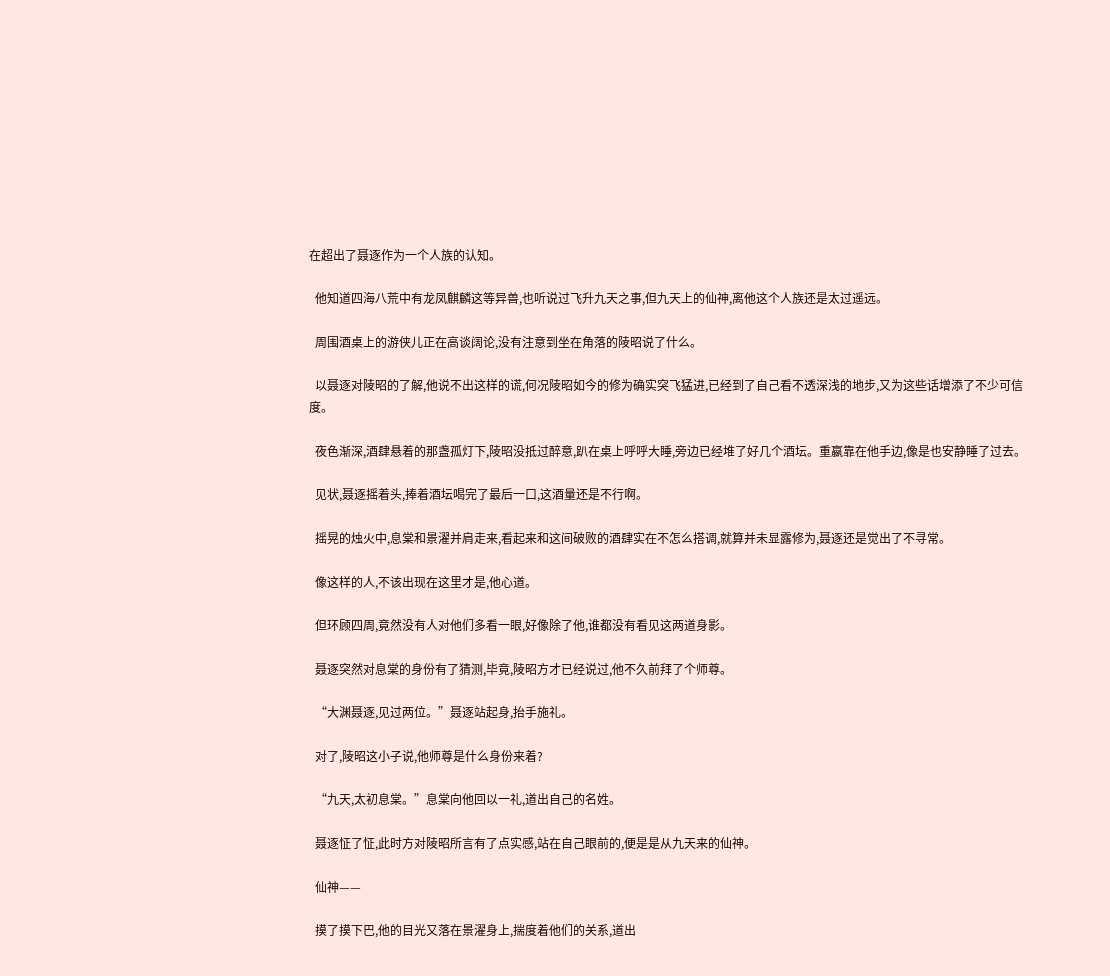在超出了聂逐作为一个人族的认知。

  他知道四海八荒中有龙凤麒麟这等异兽,也听说过飞升九天之事,但九天上的仙神,离他这个人族还是太过遥远。

  周围酒桌上的游侠儿正在高谈阔论,没有注意到坐在角落的陵昭说了什么。

  以聂逐对陵昭的了解,他说不出这样的谎,何况陵昭如今的修为确实突飞猛进,已经到了自己看不透深浅的地步,又为这些话增添了不少可信度。

  夜色渐深,酒肆悬着的那盏孤灯下,陵昭没抵过醉意,趴在桌上呼呼大睡,旁边已经堆了好几个酒坛。重嬴靠在他手边,像是也安静睡了过去。

  见状,聂逐摇着头,捧着酒坛喝完了最后一口,这酒量还是不行啊。

  摇晃的烛火中,息棠和景濯并肩走来,看起来和这间破败的酒肆实在不怎么搭调,就算并未显露修为,聂逐还是觉出了不寻常。

  像这样的人,不该出现在这里才是,他心道。

  但环顾四周,竟然没有人对他们多看一眼,好像除了他,谁都没有看见这两道身影。

  聂逐突然对息棠的身份有了猜测,毕竟,陵昭方才已经说过,他不久前拜了个师尊。

  “大渊聂逐,见过两位。”聂逐站起身,抬手施礼。

  对了,陵昭这小子说,他师尊是什么身份来着?

  “九天,太初息棠。”息棠向他回以一礼,道出自己的名姓。

  聂逐怔了怔,此时方对陵昭所言有了点实感,站在自己眼前的,便是是从九天来的仙神。

  仙神——

  摸了摸下巴,他的目光又落在景濯身上,揣度着他们的关系,道出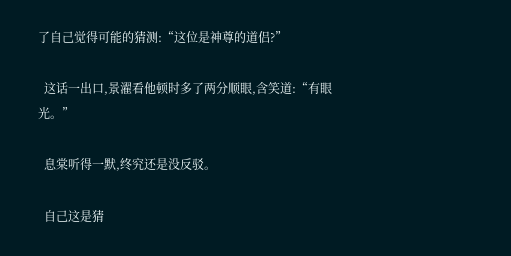了自己觉得可能的猜测:“这位是神尊的道侣?”

  这话一出口,景濯看他顿时多了两分顺眼,含笑道:“有眼光。”

  息棠听得一默,终究还是没反驳。

  自己这是猜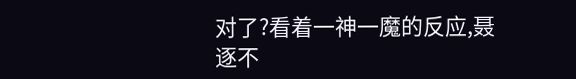对了?看着一神一魔的反应,聂逐不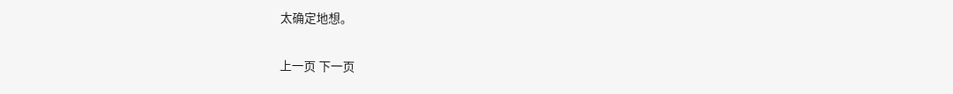太确定地想。

上一页 下一页